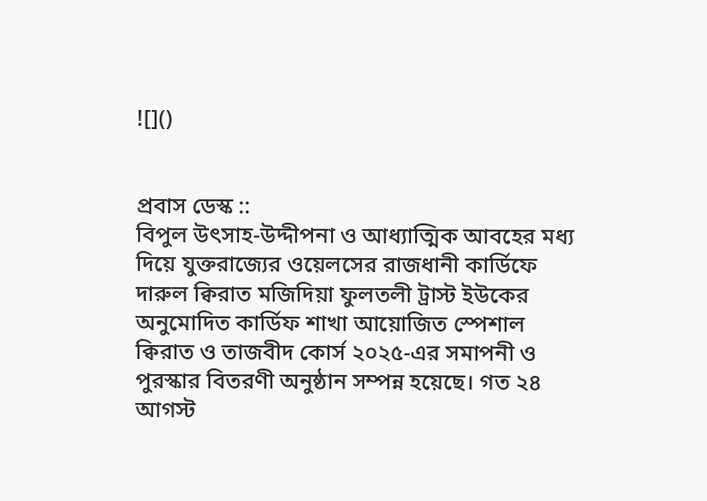![]()


প্রবাস ডেস্ক ::
বিপুল উৎসাহ-উদ্দীপনা ও আধ্যাত্মিক আবহের মধ্য দিয়ে যুক্তরাজ্যের ওয়েলসের রাজধানী কার্ডিফে দারুল ক্বিরাত মজিদিয়া ফুলতলী ট্রাস্ট ইউকের অনুমোদিত কার্ডিফ শাখা আয়োজিত স্পেশাল ক্বিরাত ও তাজবীদ কোর্স ২০২৫-এর সমাপনী ও পুরস্কার বিতরণী অনুষ্ঠান সম্পন্ন হয়েছে। গত ২৪ আগস্ট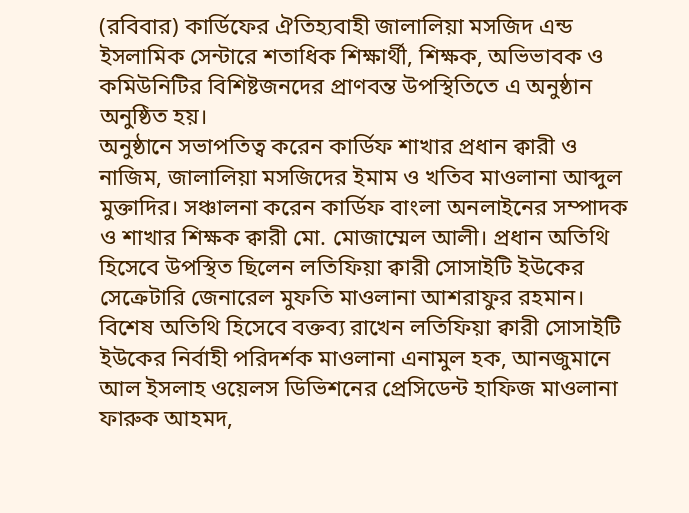(রবিবার) কার্ডিফের ঐতিহ্যবাহী জালালিয়া মসজিদ এন্ড ইসলামিক সেন্টারে শতাধিক শিক্ষার্থী, শিক্ষক, অভিভাবক ও কমিউনিটির বিশিষ্টজনদের প্রাণবন্ত উপস্থিতিতে এ অনুষ্ঠান অনুষ্ঠিত হয়।
অনুষ্ঠানে সভাপতিত্ব করেন কার্ডিফ শাখার প্রধান ক্বারী ও নাজিম, জালালিয়া মসজিদের ইমাম ও খতিব মাওলানা আব্দুল মুক্তাদির। সঞ্চালনা করেন কার্ডিফ বাংলা অনলাইনের সম্পাদক ও শাখার শিক্ষক ক্বারী মো. মোজাম্মেল আলী। প্রধান অতিথি হিসেবে উপস্থিত ছিলেন লতিফিয়া ক্বারী সোসাইটি ইউকের সেক্রেটারি জেনারেল মুফতি মাওলানা আশরাফুর রহমান।
বিশেষ অতিথি হিসেবে বক্তব্য রাখেন লতিফিয়া ক্বারী সোসাইটি ইউকের নির্বাহী পরিদর্শক মাওলানা এনামুল হক, আনজুমানে আল ইসলাহ ওয়েলস ডিভিশনের প্রেসিডেন্ট হাফিজ মাওলানা ফারুক আহমদ,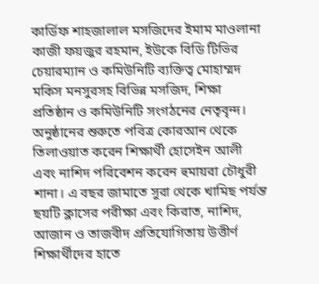কার্ডিফ শাহজালাল মসজিদের ইমাম মাওলানা কাজী ফয়জুর রহমান, ইউকে বিডি টিভির চেয়ারম্যান ও কমিউনিটি ব্যক্তিত্ব মোহাম্মদ মকিস মনসুরসহ বিভিন্ন মসজিদ, শিক্ষা প্রতিষ্ঠান ও কমিউনিটি সংগঠনের নেতৃবৃন্দ।
অনুষ্ঠানের শুরুতে পবিত্র কোরআন থেকে তিলাওয়াত করেন শিক্ষার্থী হোসেইন আলী এবং নাশিদ পরিবেশন করেন হুমায়রা চৌধুরী শানা। এ বছর জামাতে সুরা থেকে খামিছ পর্যন্ত ছয়টি ক্লাসের পরীক্ষা এবং কিরাত, নাশিদ, আজান ও তাজবীদ প্রতিযোগিতায় উত্তীর্ণ শিক্ষার্থীদের হাতে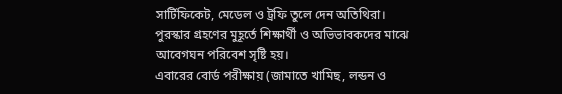সার্টিফিকেট, মেডেল ও ট্রফি তুলে দেন অতিথিরা। পুরস্কার গ্রহণের মুহূর্তে শিক্ষার্থী ও অভিভাবকদের মাঝে আবেগঘন পরিবেশ সৃষ্টি হয়।
এবারের বোর্ড পরীক্ষায় (জামাতে খামিছ, লন্ডন ও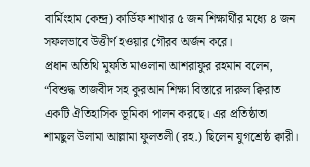বার্মিংহাম কেন্দ্র) কার্ডিফ শাখার ৫ জন শিক্ষার্থীর মধ্যে ৪ জন সফলভাবে উত্তীর্ণ হওয়ার গৌরব অর্জন করে।
প্রধান অতিথি মুফতি মাওলানা আশরাফুর রহমান বলেন, “বিশুদ্ধ তাজবীদ সহ কুরআন শিক্ষা বিস্তারে দারুল ক্বিরাত একটি ঐতিহাসিক ভূমিকা পালন করছে। এর প্রতিষ্ঠাতা শামছুল উলামা আল্লামা ফুলতলী (রহ.) ছিলেন যুগশ্রেষ্ঠ ক্বারী।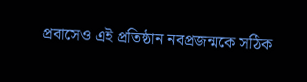প্রবাসেও এই প্রতিষ্ঠান নবপ্রজন্মকে সঠিক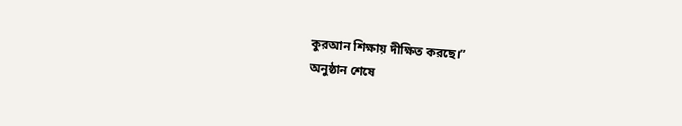কুরআন শিক্ষায় দীক্ষিত করছে।”
অনুষ্ঠান শেষে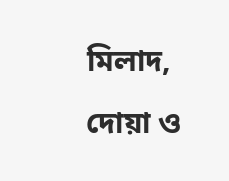মিলাদ, দোয়া ও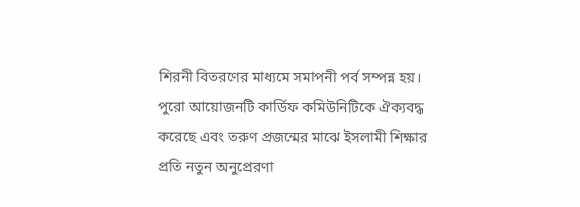শিরনী বিতরণের মাধ্যমে সমাপনী পর্ব সম্পন্ন হয়। পুরো আয়োজনটি কার্ডিফ কমিউনিটিকে ঐক্যবদ্ধ করেছে এবং তরুণ প্রজন্মের মাঝে ইসলামী শিক্ষার প্রতি নতুন অনুপ্রেরণা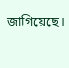জাগিয়েছে।